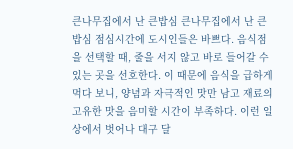큰나무집에서 난 큰밥심 큰나무집에서 난 큰밥심 점심시간에 도시인들은 바쁘다. 음식점을 선택할 때, 줄을 서지 않고 바로 들어갈 수 있는 곳을 선호한다. 이 때문에 음식을 급하게 먹다 보니, 양념과 자극적인 맛만 남고 재료의 고유한 맛을 음미할 시간이 부족하다. 이런 일상에서 벗어나 대구 달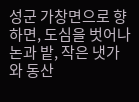성군 가창면으로 향하면, 도심을 벗어나 논과 밭, 작은 냇가와 동산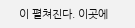이 펼쳐진다. 이곳에